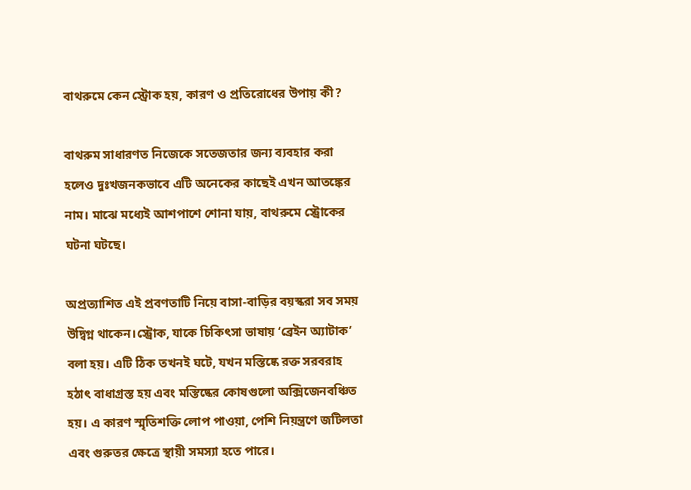বাথরুমে কেন স্ট্রোক হয়, কারণ ও প্রতিরোধের উপায় কী?

বাথরুম সাধারণত নিজেকে সতেজতার জন্য ব্যবহার করা হলেও দুঃখজনকভাবে এটি অনেকের কাছেই এখন আতঙ্কের নাম। মাঝে মধ্যেই আশপাশে শোনা যায়, বাথরুমে স্ট্রোকের ঘটনা ঘটছে।

অপ্রত্যাশিত এই প্রবণতাটি নিয়ে বাসা-বাড়ির বয়স্করা সব সময় উদ্বিগ্ন থাকেন।স্ট্রোক, যাকে চিকিৎসা ভাষায় ‘ব্রেইন অ্যাটাক’ বলা হয়। এটি ঠিক তখনই ঘটে, যখন মস্তিষ্কে রক্ত সরবরাহ হঠাৎ বাধাগ্রস্ত হয় এবং মস্তিষ্কের কোষগুলো অক্সিজেনবঞ্চিত হয়। এ কারণ স্মৃতিশক্তি লোপ পাওয়া, পেশি নিয়ন্ত্রণে জটিলতা এবং গুরুতর ক্ষেত্রে স্থায়ী সমস্যা হতে পারে।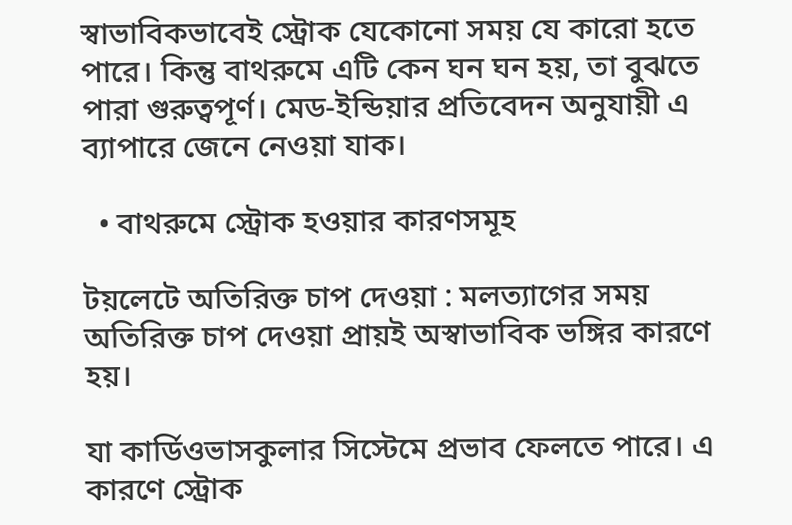স্বাভাবিকভাবেই স্ট্রোক যেকোনো সময় যে কারো হতে পারে। কিন্তু বাথরুমে এটি কেন ঘন ঘন হয়, তা বুঝতে পারা গুরুত্বপূর্ণ। মেড-ইন্ডিয়ার প্রতিবেদন অনুযায়ী এ ব্যাপারে জেনে নেওয়া যাক।

  • বাথরুমে স্ট্রোক হওয়ার কারণসমূহ

টয়লেটে অতিরিক্ত চাপ দেওয়া : মলত্যাগের সময় অতিরিক্ত চাপ দেওয়া প্রায়ই অস্বাভাবিক ভঙ্গির কারণে হয়।

যা কার্ডিওভাসকুলার সিস্টেমে প্রভাব ফেলতে পারে। এ কারণে স্ট্রোক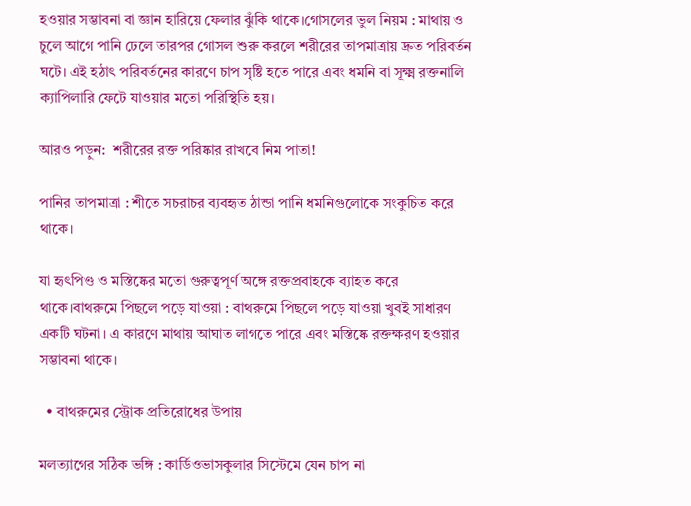হওয়ার সম্ভাবনা বা জ্ঞান হারিয়ে ফেলার ঝুঁকি থাকে।গোসলের ভুল নিয়ম : মাথায় ও চুলে আগে পানি ঢেলে তারপর গোসল শুরু করলে শরীরের তাপমাত্রায় দ্রুত পরিবর্তন ঘটে। এই হঠাৎ পরিবর্তনের কারণে চাপ সৃষ্টি হতে পারে এবং ধমনি বা সূক্ষ্ম রক্তনালি ক্যাপিলারি ফেটে যাওয়ার মতো পরিস্থিতি হয়।

আরও পড়ুন:  শরীরের রক্ত পরিষ্কার রাখবে নিম পাতা!

পানির তাপমাত্রা : শীতে সচরাচর ব্যবহৃত ঠান্ডা পানি ধমনিগুলোকে সংকুচিত করে থাকে।

যা হৃৎপিণ্ড ও মস্তিষ্কের মতো গুরুত্বপূর্ণ অঙ্গে রক্তপ্রবাহকে ব্যাহত করে থাকে।বাথরুমে পিছলে পড়ে যাওয়া : বাথরুমে পিছলে পড়ে যাওয়া খুবই সাধারণ একটি ঘটনা। এ কারণে মাথায় আঘাত লাগতে পারে এবং মস্তিষ্কে রক্তক্ষরণ হওয়ার সম্ভাবনা থাকে।

  • বাথরুমের স্ট্রোক প্রতিরোধের উপায়

মলত্যাগের সঠিক ভঙ্গি : কার্ডিওভাসকুলার সিস্টেমে যেন চাপ না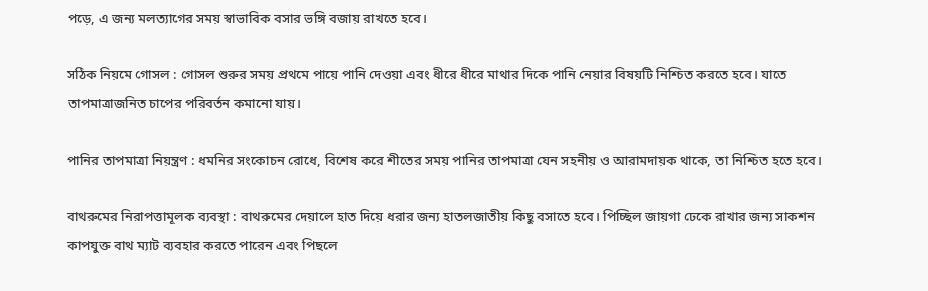পড়ে, এ জন্য মলত্যাগের সময় স্বাভাবিক বসার ভঙ্গি বজায় রাখতে হবে।

সঠিক নিয়মে গোসল : গোসল শুরুর সময় প্রথমে পায়ে পানি দেওয়া এবং ধীরে ধীরে মাথার দিকে পানি নেয়ার বিষয়টি নিশ্চিত করতে হবে। যাতে তাপমাত্রাজনিত চাপের পরিবর্তন কমানো যায়।

পানির তাপমাত্রা নিয়ন্ত্রণ : ধমনির সংকোচন রোধে, বিশেষ করে শীতের সময় পানির তাপমাত্রা যেন সহনীয় ও আরামদায়ক থাকে, তা নিশ্চিত হতে হবে।

বাথরুমের নিরাপত্তামূলক ব্যবস্থা : বাথরুমের দেয়ালে হাত দিয়ে ধরার জন্য হাতলজাতীয় কিছু বসাতে হবে। পিচ্ছিল জায়গা ঢেকে রাখার জন্য সাকশন কাপযুক্ত বাথ ম্যাট ব্যবহার করতে পারেন এবং পিছলে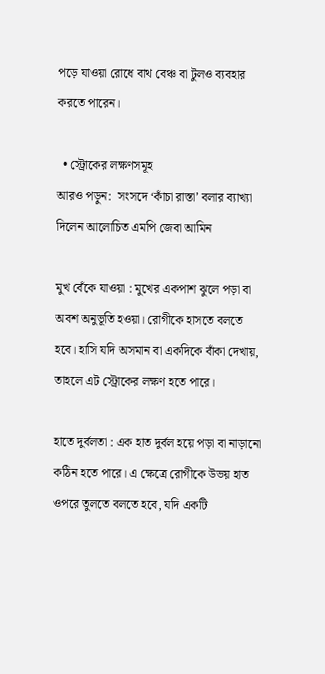পড়ে যাওয়া রোধে বাথ বেঞ্চ বা টুলও ব্যবহার করতে পারেন।

  • স্ট্রোকের লক্ষণসমূহ
আরও পড়ুন:  সংসদে ‘কাঁচা রাস্তা’ বলার ব্যাখ্যা দিলেন আলোচিত এমপি জেবা আমিন

মুখ বেঁকে যাওয়া : মুখের একপাশ ঝুলে পড়া বা অবশ অনুভূতি হওয়া। রোগীকে হাসতে বলতে হবে। হাসি যদি অসমান বা একদিকে বাঁকা দেখায়, তাহলে এট স্ট্রোকের লক্ষণ হতে পারে।

হাতে দুর্বলতা : এক হাত দুর্বল হয়ে পড়া বা নাড়ানো কঠিন হতে পারে। এ ক্ষেত্রে রোগীকে উভয় হাত ওপরে তুলতে বলতে হবে, যদি একটি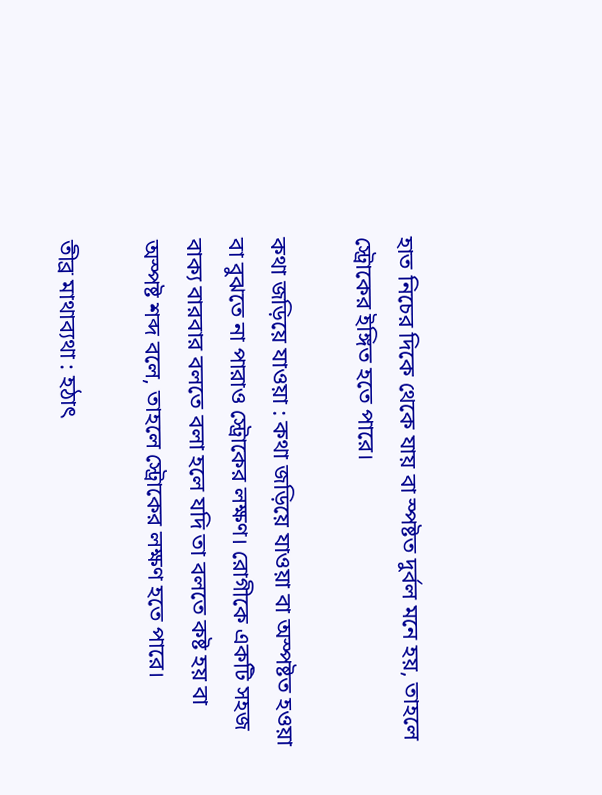হাত নিচের দিকে থেকে যায় বা স্পষ্টত দুর্বল মনে হয়, তাহলে স্ট্রোকের ইঙ্গিত হতে পারে।

কথা জড়িয়ে যাওয়া : কথা জড়িয়ে যাওয়া বা অস্পষ্টত হওয়া বা বুঝতে না পারাও স্ট্রোকের লক্ষণ। রোগীকে একটি সহজ বাক্য বারবার বলতে বলা হলে যদি তা বলতে কষ্ট হয় বা অস্পষ্ট শব্দ বলে, তাহলে স্ট্রোকের লক্ষণ হতে পারে।

তীব্র মাথাব্যথা : হঠাৎ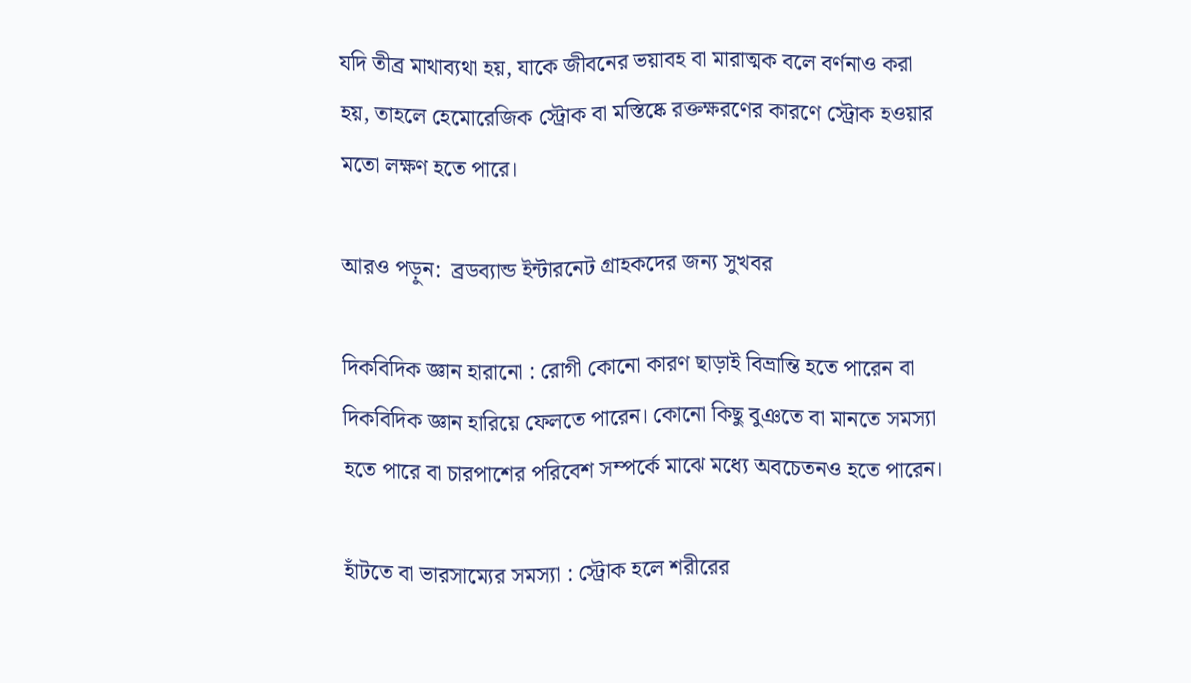যদি তীব্র মাথাব্যথা হয়, যাকে জীবনের ভয়াবহ বা মারাত্মক বলে বর্ণনাও করা হয়, তাহলে হেমোরেজিক স্ট্রোক বা মস্তিষ্কে রক্তক্ষরণের কারণে স্ট্রোক হওয়ার মতো লক্ষণ হতে পারে।

আরও পড়ুন:  ব্রডব্যান্ড ইন্টারনেট গ্রাহকদের জন্য সুখবর

দিকবিদিক জ্ঞান হারানো : রোগী কোনো কারণ ছাড়াই বিভ্রান্তি হতে পারেন বা দিকবিদিক জ্ঞান হারিয়ে ফেলতে পারেন। কোনো কিছু বুঞতে বা মানতে সমস্যা হতে পারে বা চারপাশের পরিবেশ সম্পর্কে মাঝে মধ্যে অবচেতনও হতে পারেন।

হাঁটতে বা ভারসাম্যের সমস্যা : স্ট্রোক হলে শরীরের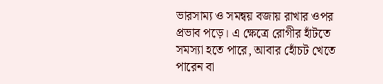ভারসাম্য ও সমন্বয় বজায় রাখার ওপর প্রভাব পড়ে। এ ক্ষেত্রে রোগীর হাঁটতে সমস্যা হতে পারে, আবার হোঁচট খেতে পারেন বা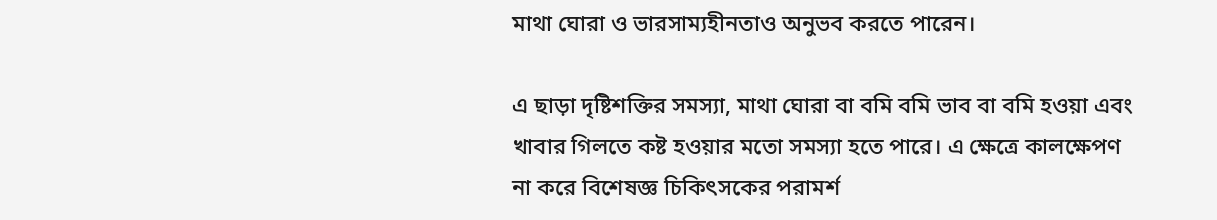মাথা ঘোরা ও ভারসাম্যহীনতাও অনুভব করতে পারেন।

এ ছাড়া দৃষ্টিশক্তির সমস্যা, মাথা ঘোরা বা বমি বমি ভাব বা বমি হওয়া এবং খাবার গিলতে কষ্ট হওয়ার মতো সমস্যা হতে পারে। এ ক্ষেত্রে কালক্ষেপণ না করে বিশেষজ্ঞ চিকিৎসকের পরামর্শ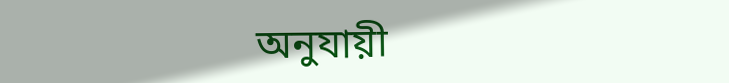অনুযায়ী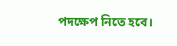পদক্ষেপ নিতে হবে।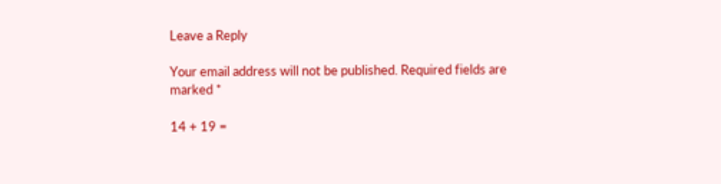Leave a Reply

Your email address will not be published. Required fields are marked *

14 + 19 =